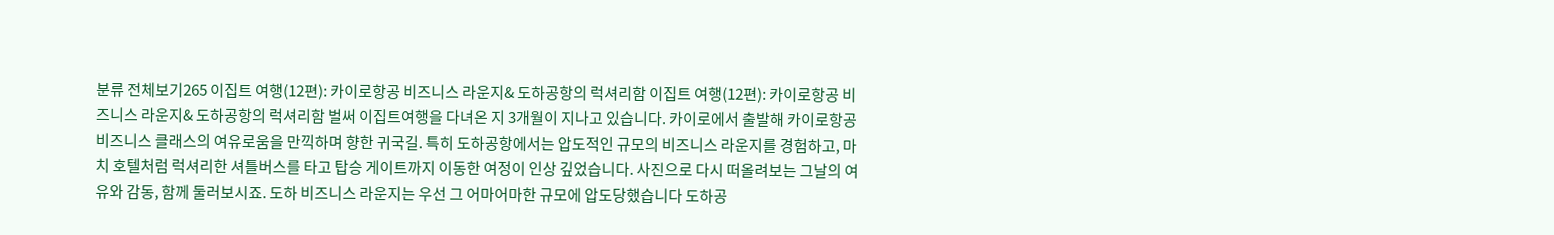분류 전체보기265 이집트 여행(12편): 카이로항공 비즈니스 라운지& 도하공항의 럭셔리함 이집트 여행(12편): 카이로항공 비즈니스 라운지& 도하공항의 럭셔리함 벌써 이집트여행을 다녀온 지 3개월이 지나고 있습니다. 카이로에서 출발해 카이로항공 비즈니스 클래스의 여유로움을 만끽하며 향한 귀국길. 특히 도하공항에서는 압도적인 규모의 비즈니스 라운지를 경험하고, 마치 호텔처럼 럭셔리한 셔틀버스를 타고 탑승 게이트까지 이동한 여정이 인상 깊었습니다. 사진으로 다시 떠올려보는 그날의 여유와 감동, 함께 둘러보시죠. 도하 비즈니스 라운지는 우선 그 어마어마한 규모에 압도당했습니다 도하공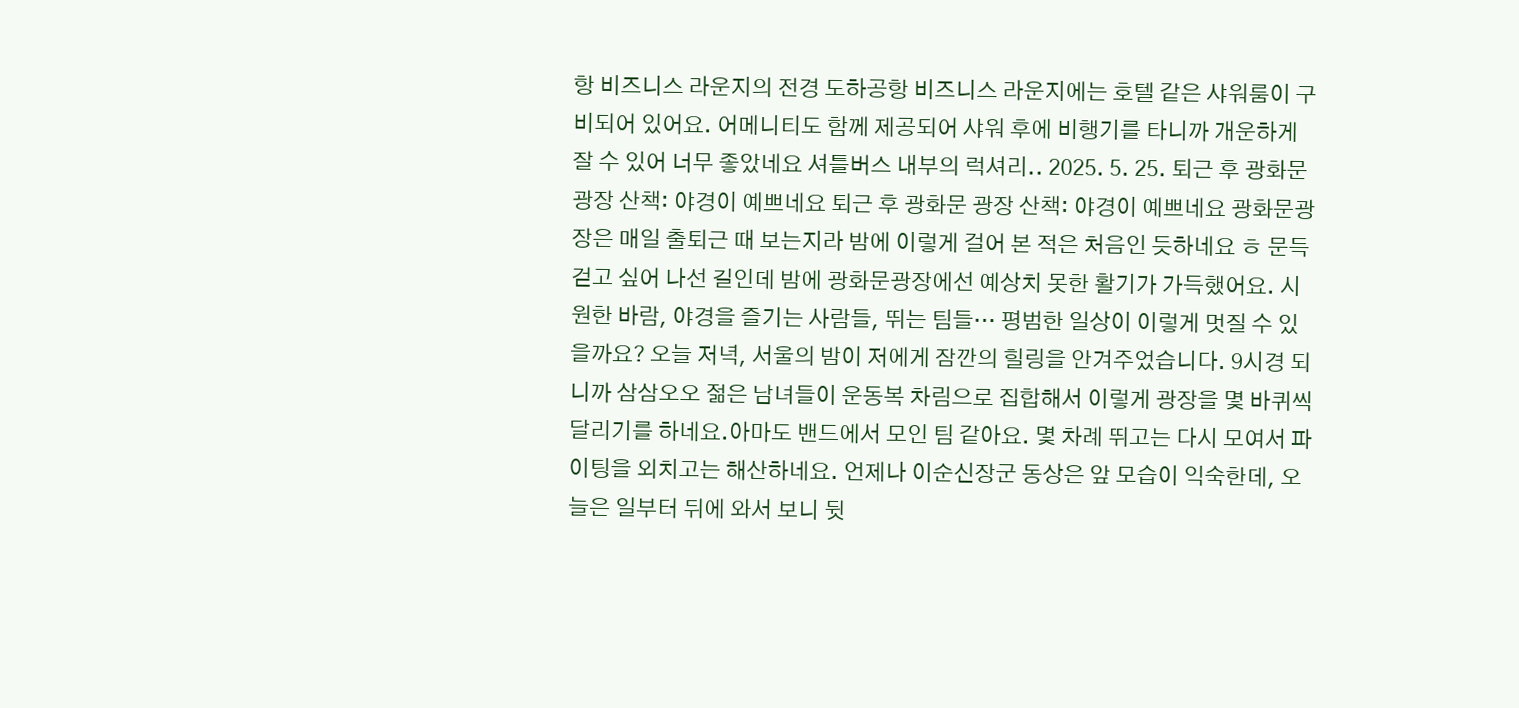항 비즈니스 라운지의 전경 도하공항 비즈니스 라운지에는 호텔 같은 샤워룸이 구비되어 있어요. 어메니티도 함께 제공되어 샤워 후에 비행기를 타니까 개운하게 잘 수 있어 너무 좋았네요 셔틀버스 내부의 럭셔리.. 2025. 5. 25. 퇴근 후 광화문 광장 산책: 야경이 예쁘네요 퇴근 후 광화문 광장 산책: 야경이 예쁘네요 광화문광장은 매일 출퇴근 때 보는지라 밤에 이렇게 걸어 본 적은 처음인 듯하네요 ㅎ 문득 걷고 싶어 나선 길인데 밤에 광화문광장에선 예상치 못한 활기가 가득했어요. 시원한 바람, 야경을 즐기는 사람들, 뛰는 팀들… 평범한 일상이 이렇게 멋질 수 있을까요? 오늘 저녁, 서울의 밤이 저에게 잠깐의 힐링을 안겨주었습니다. 9시경 되니까 삼삼오오 젊은 남녀들이 운동복 차림으로 집합해서 이렇게 광장을 몇 바퀴씩 달리기를 하네요.아마도 밴드에서 모인 팀 같아요. 몇 차례 뛰고는 다시 모여서 파이팅을 외치고는 해산하네요. 언제나 이순신장군 동상은 앞 모습이 익숙한데, 오늘은 일부터 뒤에 와서 보니 뒷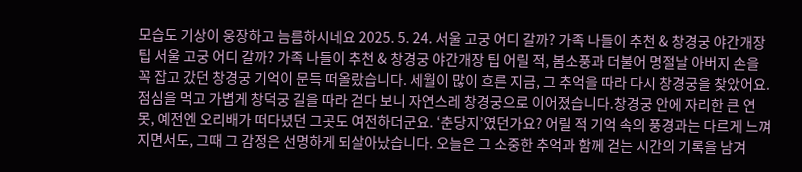모습도 기상이 웅장하고 늠름하시네요 2025. 5. 24. 서울 고궁 어디 갈까? 가족 나들이 추천 & 창경궁 야간개장 팁 서울 고궁 어디 갈까? 가족 나들이 추천 & 창경궁 야간개장 팁 어릴 적, 봄소풍과 더불어 명절날 아버지 손을 꼭 잡고 갔던 창경궁 기억이 문득 떠올랐습니다. 세월이 많이 흐른 지금, 그 추억을 따라 다시 창경궁을 찾았어요. 점심을 먹고 가볍게 창덕궁 길을 따라 걷다 보니 자연스레 창경궁으로 이어졌습니다.창경궁 안에 자리한 큰 연못, 예전엔 오리배가 떠다녔던 그곳도 여전하더군요. ‘춘당지’였던가요? 어릴 적 기억 속의 풍경과는 다르게 느껴지면서도, 그때 그 감정은 선명하게 되살아났습니다. 오늘은 그 소중한 추억과 함께 걷는 시간의 기록을 남겨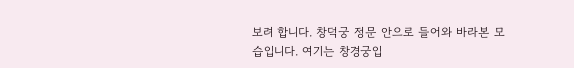보려 합니다. 창덕궁 정문 안으로 들어와 바라본 모습입니다. 여기는 창경궁입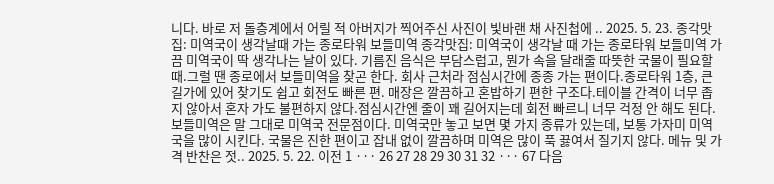니다. 바로 저 돌층계에서 어릴 적 아버지가 찍어주신 사진이 빛바랜 채 사진첩에 .. 2025. 5. 23. 종각맛집: 미역국이 생각날때 가는 종로타워 보들미역 종각맛집: 미역국이 생각날 때 가는 종로타워 보들미역 가끔 미역국이 딱 생각나는 날이 있다. 기름진 음식은 부담스럽고, 뭔가 속을 달래줄 따뜻한 국물이 필요할 때.그럴 땐 종로에서 보들미역을 찾곤 한다. 회사 근처라 점심시간에 종종 가는 편이다.종로타워 1층, 큰길가에 있어 찾기도 쉽고 회전도 빠른 편. 매장은 깔끔하고 혼밥하기 편한 구조다.테이블 간격이 너무 좁지 않아서 혼자 가도 불편하지 않다.점심시간엔 줄이 꽤 길어지는데 회전 빠르니 너무 걱정 안 해도 된다. 보들미역은 말 그대로 미역국 전문점이다. 미역국만 놓고 보면 몇 가지 종류가 있는데, 보통 가자미 미역국을 많이 시킨다. 국물은 진한 편이고 잡내 없이 깔끔하며 미역은 많이 푹 끓여서 질기지 않다. 메뉴 및 가격 반찬은 젓.. 2025. 5. 22. 이전 1 ··· 26 27 28 29 30 31 32 ··· 67 다음